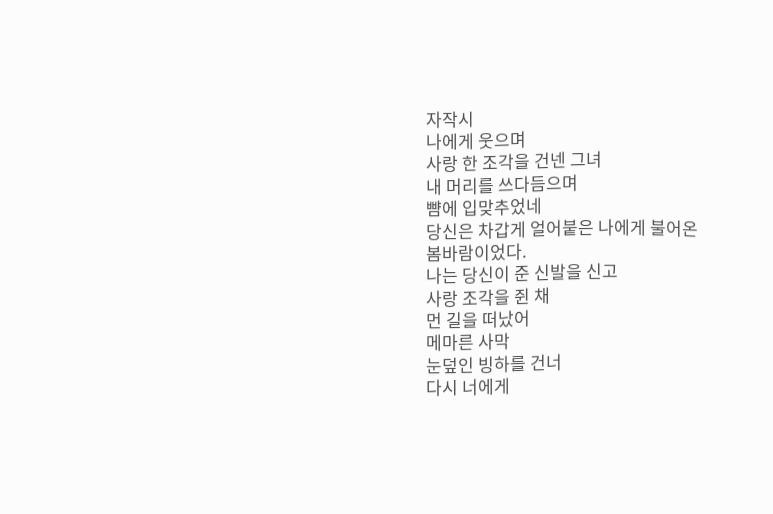자작시
나에게 웃으며
사랑 한 조각을 건넨 그녀
내 머리를 쓰다듬으며
뺨에 입맞추었네
당신은 차갑게 얼어붙은 나에게 불어온
봄바람이었다.
나는 당신이 준 신발을 신고
사랑 조각을 쥔 채
먼 길을 떠났어
메마른 사막
눈덮인 빙하를 건너
다시 너에게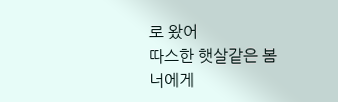로 왔어
따스한 햇살같은 봄
너에게